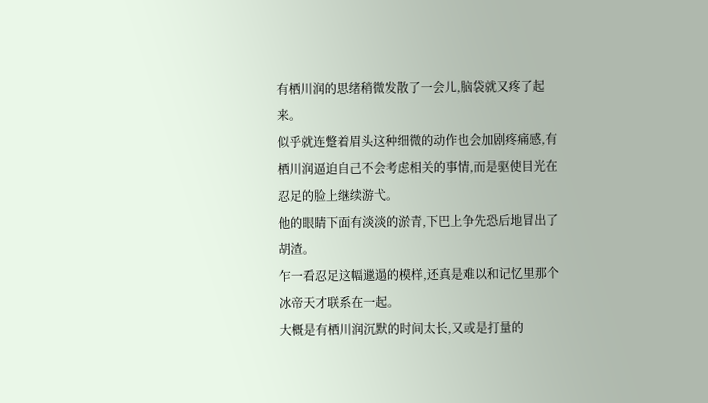有栖川润的思绪稍微发散了一会儿,脑袋就又疼了起来。
似乎就连蹩着眉头这种细微的动作也会加剧疼痛感,有栖川润逼迫自己不会考虑相关的事情,而是驱使目光在忍足的脸上继续游弋。
他的眼睛下面有淡淡的淤青,下巴上争先恐后地冒出了胡渣。
乍一看忍足这幅邋遢的模样,还真是难以和记忆里那个冰帝天才联系在一起。
大概是有栖川润沉默的时间太长,又或是打量的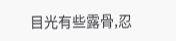目光有些露骨,忍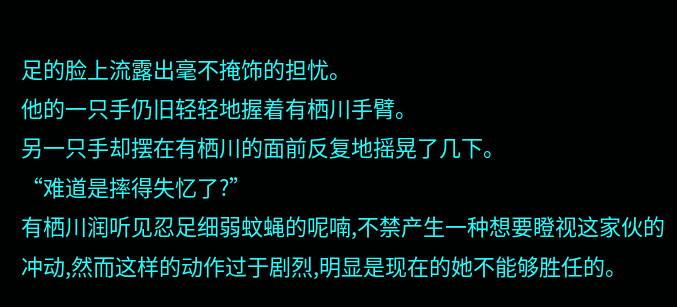足的脸上流露出毫不掩饰的担忧。
他的一只手仍旧轻轻地握着有栖川手臂。
另一只手却摆在有栖川的面前反复地摇晃了几下。
“难道是摔得失忆了?”
有栖川润听见忍足细弱蚊蝇的呢喃,不禁产生一种想要瞪视这家伙的冲动,然而这样的动作过于剧烈,明显是现在的她不能够胜任的。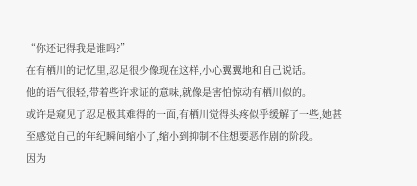“你还记得我是谁吗?”
在有栖川的记忆里,忍足很少像现在这样,小心翼翼地和自己说话。
他的语气很轻,带着些许求证的意味,就像是害怕惊动有栖川似的。
或许是窥见了忍足极其难得的一面,有栖川觉得头疼似乎缓解了一些,她甚至感觉自己的年纪瞬间缩小了,缩小到抑制不住想要恶作剧的阶段。
因为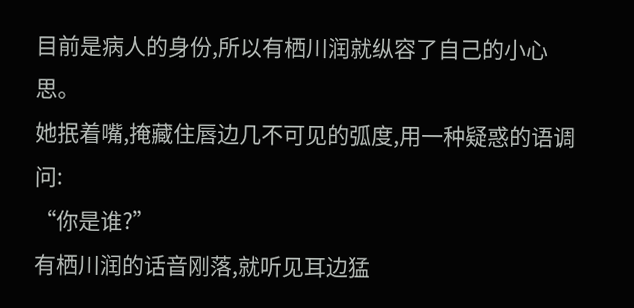目前是病人的身份,所以有栖川润就纵容了自己的小心思。
她抿着嘴,掩藏住唇边几不可见的弧度,用一种疑惑的语调问:
“你是谁?”
有栖川润的话音刚落,就听见耳边猛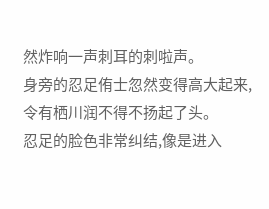然炸响一声刺耳的刺啦声。
身旁的忍足侑士忽然变得高大起来,令有栖川润不得不扬起了头。
忍足的脸色非常纠结,像是进入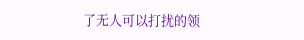了无人可以打扰的领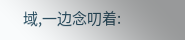域,一边念叨着: